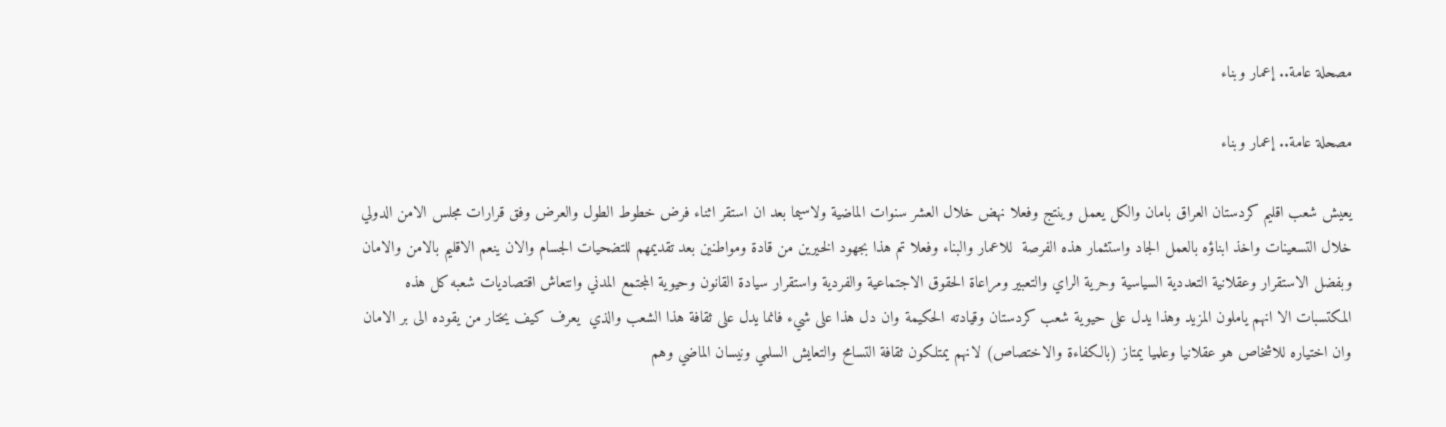مصحلة عامة.. إعمار وبناء

مصحلة عامة.. إعمار وبناء

يعيش شعب اقليم كردستان العراق بامان والكل يعمل وينتج وفعلا نهض خلال العشر سنوات الماضية ولاسيما بعد ان استقر اثناء فرض خطوط الطول والعرض وفق قرارات مجلس الامن الدولي خلال التسعينات واخذ ابناؤه بالعمل الجاد واستثمار هذه الفرصة  للاعمار والبناء وفعلا تم هذا بجهود الخيرين من قادة ومواطنين بعد تقديمهم للتضحيات الجسام والان ينعم الاقليم بالامن والامان وبفضل الاستقرار وعقلانية التعددية السياسية وحرية الراي والتعبير ومراعاة الحقوق الاجتماعية والفردية واستقرار سيادة القانون وحيوية المجتمع المدني وانتعاش اقتصاديات شعبه كل هذه المكتسبات الا انهم ياملون المزيد وهذا يدل على حيوية شعب كردستان وقيادته الحكيمة وان دل هذا على شيء فانما يدل على ثقافة هذا الشعب والذي  يعرف كيف يختار من يقوده الى بر الامان وان اختياره للاشخاص هو عقلانيا وعلميا يمتاز (بالكفاءة والاختصاص) لانهم يمتلكون ثقافة التسامح والتعايش السلمي ونيسان الماضي وهم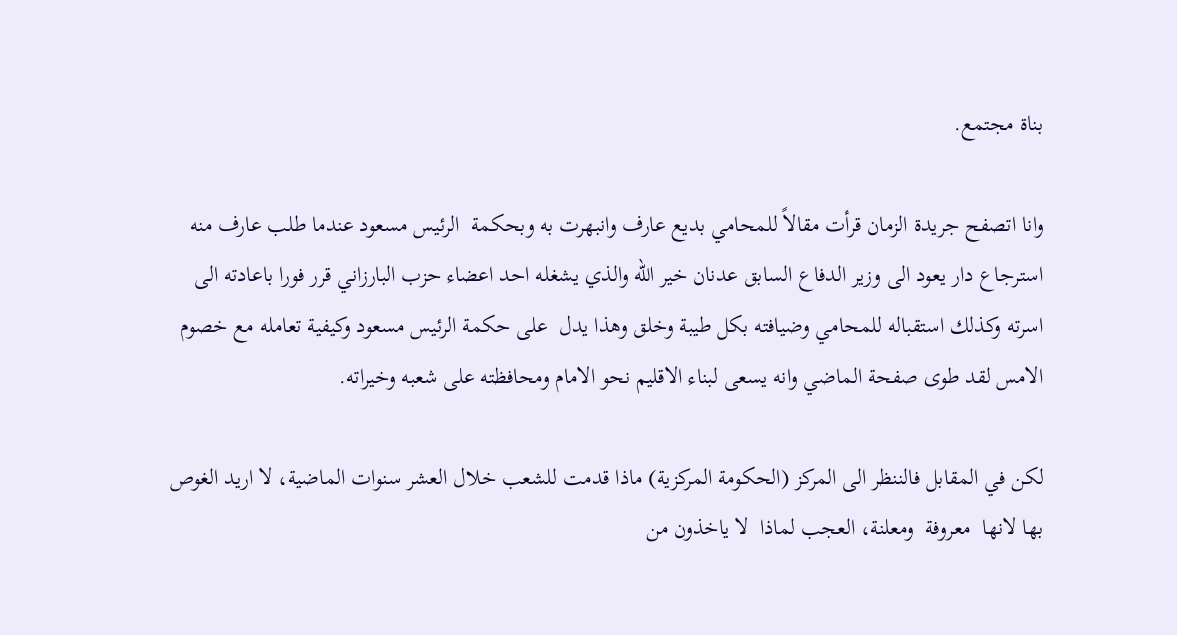بناة مجتمع.

وانا اتصفح جريدة الزمان قرأت مقالاً للمحامي بديع عارف وانبهرت به وبحكمة  الرئيس مسعود عندما طلب عارف منه استرجاع دار يعود الى وزير الدفاع السابق عدنان خير الله والذي يشغله احد اعضاء حزب البارزاني قرر فورا باعادته الى اسرته وكذلك استقباله للمحامي وضيافته بكل طيبة وخلق وهذا يدل  على حكمة الرئيس مسعود وكيفية تعامله مع خصوم الامس لقد طوى صفحة الماضي وانه يسعى لبناء الاقليم نحو الامام ومحافظته على شعبه وخيراته.

لكن في المقابل فالننظر الى المركز (الحكومة المركزية) ماذا قدمت للشعب خلال العشر سنوات الماضية، لا اريد الغوص بها لانها  معروفة  ومعلنة، العجب لماذا  لا ياخذون من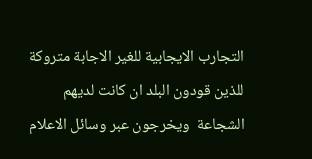التجارب الايجابية للغير الاجابة متروكة للذين قودون البلد ان كانت لديهم الشجاعة  ويخرجون عبر وسائل الاعلام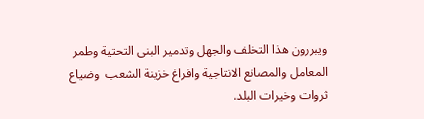ويبررون هذا التخلف والجهل وتدمير البنى التحتية وطمر المعامل والمصانع الانتاجية وافراغ خزينة الشعب  وضياع ثروات وخيرات البلد.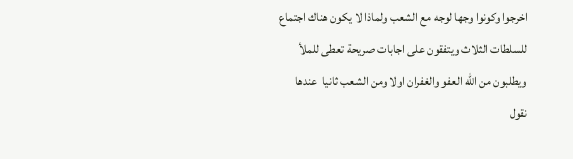اخرجوا وكونوا وجها لوجه مع الشعب ولماذا لا يكون هناك اجتماع للسلطات الثلاث ويتفقون على اجابات صريحة تعطى للملأ ويطلبون من الله العفو والغفران اولا ومن الشعب ثانيا  عندها نقول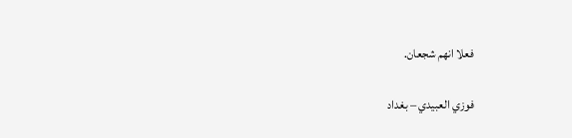فعلا انهم شجعان.

فوزي العبيدي – بغداد